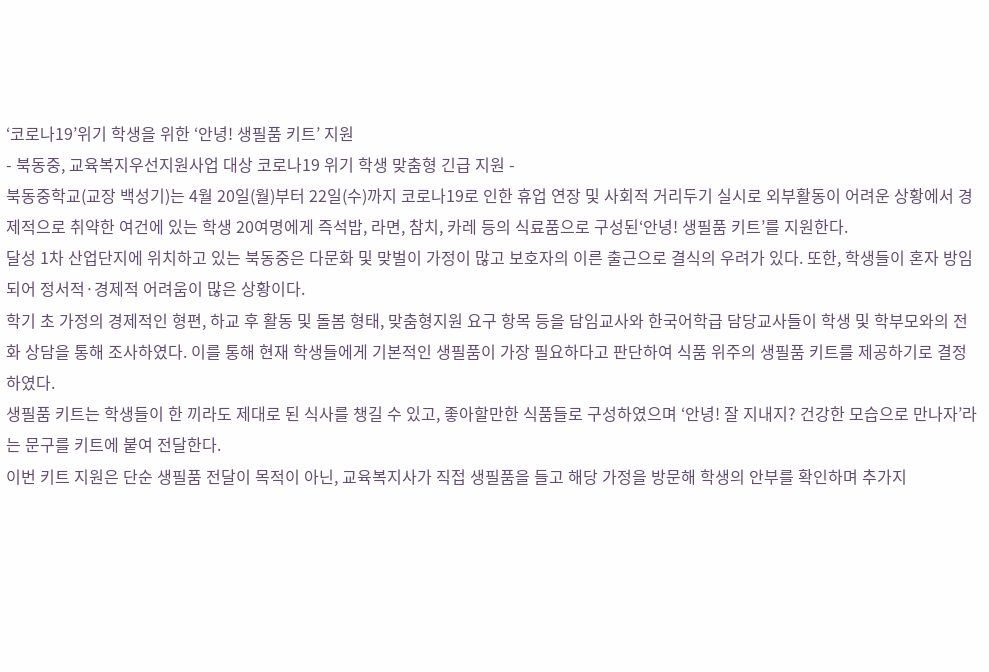‘코로나19’위기 학생을 위한 ‘안녕! 생필품 키트’ 지원
- 북동중, 교육복지우선지원사업 대상 코로나19 위기 학생 맞춤형 긴급 지원 -
북동중학교(교장 백성기)는 4월 20일(월)부터 22일(수)까지 코로나19로 인한 휴업 연장 및 사회적 거리두기 실시로 외부활동이 어려운 상황에서 경제적으로 취약한 여건에 있는 학생 20여명에게 즉석밥, 라면, 참치, 카레 등의 식료품으로 구성된‘안녕! 생필품 키트’를 지원한다.
달성 1차 산업단지에 위치하고 있는 북동중은 다문화 및 맞벌이 가정이 많고 보호자의 이른 출근으로 결식의 우려가 있다. 또한, 학생들이 혼자 방임되어 정서적·경제적 어려움이 많은 상황이다.
학기 초 가정의 경제적인 형편, 하교 후 활동 및 돌봄 형태, 맞춤형지원 요구 항목 등을 담임교사와 한국어학급 담당교사들이 학생 및 학부모와의 전화 상담을 통해 조사하였다. 이를 통해 현재 학생들에게 기본적인 생필품이 가장 필요하다고 판단하여 식품 위주의 생필품 키트를 제공하기로 결정하였다.
생필품 키트는 학생들이 한 끼라도 제대로 된 식사를 챙길 수 있고, 좋아할만한 식품들로 구성하였으며 ‘안녕! 잘 지내지? 건강한 모습으로 만나자’라는 문구를 키트에 붙여 전달한다.
이번 키트 지원은 단순 생필품 전달이 목적이 아닌, 교육복지사가 직접 생필품을 들고 해당 가정을 방문해 학생의 안부를 확인하며 추가지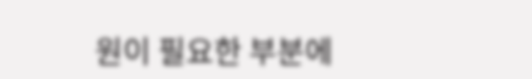원이 필요한 부분에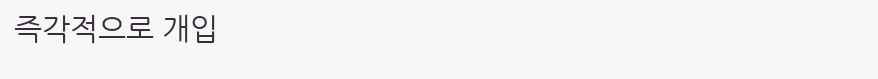즉각적으로 개입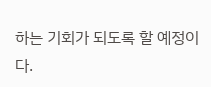하는 기회가 되도록 할 예정이다.